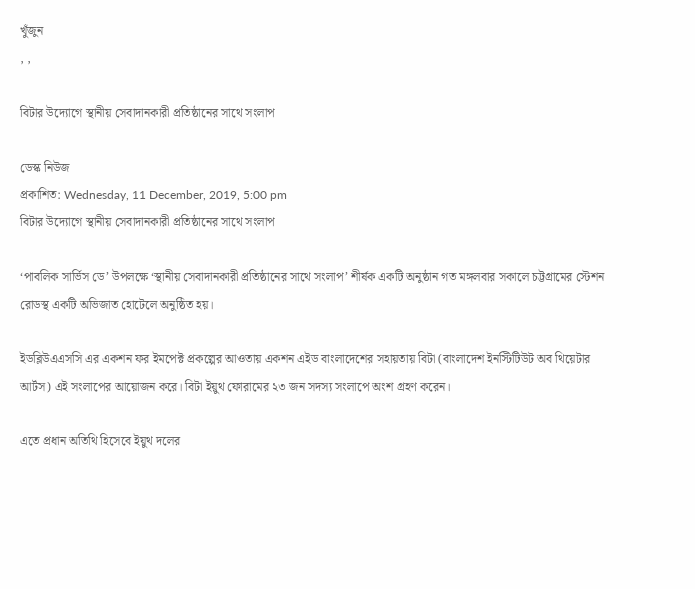খুঁজুন
, ,

বিটার উদ্যোগে স্থানীয় সেবাদানকারী প্রতিষ্ঠানের সাথে সংলাপ

ডেস্ক নিউজ
প্রকাশিত: Wednesday, 11 December, 2019, 5:00 pm
বিটার উদ্যোগে স্থানীয় সেবাদানকারী প্রতিষ্ঠানের সাথে সংলাপ

‘পাবলিক সার্ভিস ডে’ উপলক্ষে ‘স্থানীয় সেবাদানকারী প্রতিষ্ঠানের সাথে সংলাপ’ শীর্ষক একটি অনুষ্ঠান গত মঙ্গলবার সকালে চট্টগ্রামের স্টেশন রোডস্থ একটি অভিজাত হোটেলে অনুষ্ঠিত হয়।

ইডব্লিউএএসসি এর একশন ফর ইমপেক্ট প্রকল্পের আওতায় একশন এইড বাংলাদেশের সহায়তায় বিটা (বাংলাদেশ ইনস্টিটিউট অব থিয়েটার আর্টস) এই সংলাপের আয়োজন করে। বিটা ইয়ুথ ফোরামের ২৩ জন সদস্য সংলাপে অংশ গ্রহণ করেন।

এতে প্রধান অতিথি হিসেবে ইয়ুথ দলের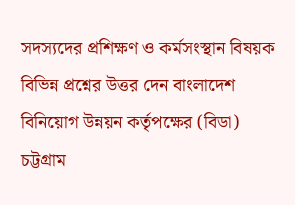সদস্যদের প্রশিক্ষণ ও কর্মসংস্থান বিষয়ক বিভিন্ন প্রশ্নের উত্তর দেন বাংলাদেশ বিনিয়োগ উন্নয়ন কর্তৃপক্ষের (বিডা) চট্টগ্রাম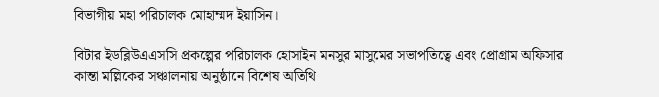বিভাগীয় মহা পরিচালক মোহাম্মদ ইয়াসিন।

বিটার ইডব্লিউএএসসি প্রকল্পের পরিচালক হোসাইন মনসুর মাসুমের সভাপতিত্বে এবং প্রোগ্রাম অফিসার কান্তা মল্লিকের সঞ্চালনায় অনুষ্ঠানে বিশেষ অতিথি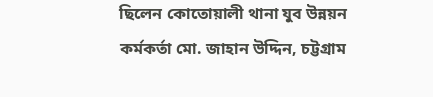ছিলেন কোতোয়ালী থানা যুব উন্নয়ন কর্মকর্তা মো. জাহান উদ্দিন, চট্টগ্রাম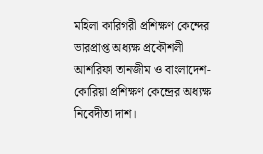মহিলা কারিগরী প্রশিক্ষণ কেন্দের ভারপ্রাপ্ত অধ্যক্ষ প্রকৌশলী আশরিফা তানজীম ও বাংলাদেশ-কোরিয়া প্রশিক্ষণ কেন্দ্রের অধ্যক্ষ নিবেদীতা দাশ।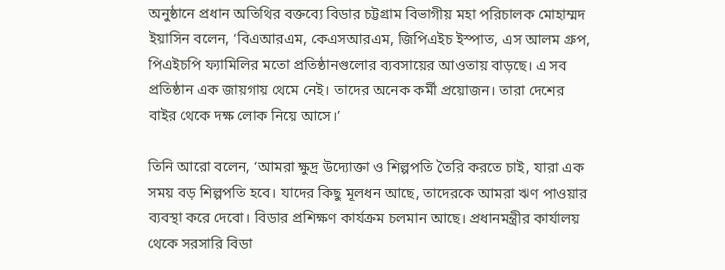অনুষ্ঠানে প্রধান অতিথির বক্তব্যে বিডার চট্টগ্রাম বিভাগীয় মহা পরিচালক মোহাম্মদ ইয়াসিন বলেন, ‘বিএআরএম, কেএসআরএম, জিপিএইচ ইস্পাত, এস আলম গ্রুপ, পিএইচপি ফ্যামিলির মতো প্রতিষ্ঠানগুলোর ব্যবসায়ের আওতায় বাড়ছে। এ সব প্রতিষ্ঠান এক জায়গায় থেমে নেই। তাদের অনেক কর্মী প্রয়োজন। তারা দেশের বাইর থেকে দক্ষ লোক নিয়ে আসে।’

তিনি আরো বলেন, ‘আমরা ক্ষুদ্র উদ্যোক্তা ও শিল্পপতি তৈরি করতে চাই, যারা এক সময় বড় শিল্পপতি হবে। যাদের কিছু মূলধন আছে, তাদেরকে আমরা ঋণ পাওয়ার ব্যবস্থা করে দেবো। বিডার প্রশিক্ষণ কার্যক্রম চলমান আছে। প্রধানমন্ত্রীর কার্যালয় থেকে সরসারি বিডা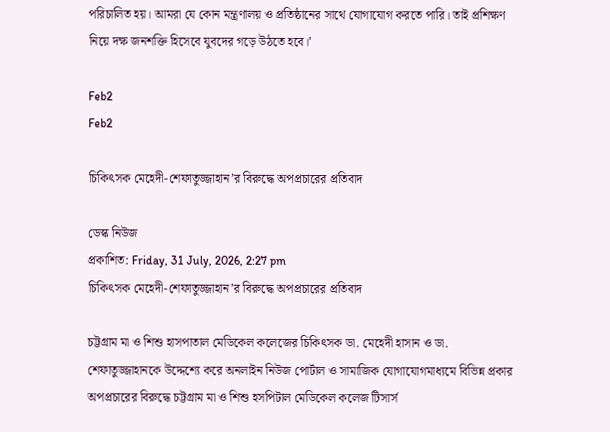পরিচালিত হয়। আমরা যে কোন মন্ত্রণালয় ও প্রতিষ্ঠানের সাথে যোগাযোগ করতে পারি। তাই প্রশিক্ষণ নিয়ে দক্ষ জনশক্তি হিসেবে যুবদের গড়ে উঠতে হবে।’

Feb2
Feb2

চিকিৎসক মেহেদী-শেফাতুজ্জাহান’র বিরুদ্ধে অপপ্রচারের প্রতিবাদ

ডেস্ক নিউজ
প্রকাশিত: Friday, 31 July, 2026, 2:27 pm
চিকিৎসক মেহেদী-শেফাতুজ্জাহান’র বিরুদ্ধে অপপ্রচারের প্রতিবাদ

চট্টগ্রাম মা ও শিশু হাসপাতাল মেডিকেল কলেজের চিকিৎসক ডা. মেহেদী হাসান ও ডা. শেফাতুজ্জাহানকে উদ্দেশ্যে করে অনলাইন নিউজ পোর্টাল ও সামাজিক যোগাযোগমাধ্যমে বিভিন্ন প্রকার অপপ্রচারের বিরুদ্ধে চট্টগ্রাম মা ও শিশু হসপিটাল মেডিকেল কলেজ টিসার্স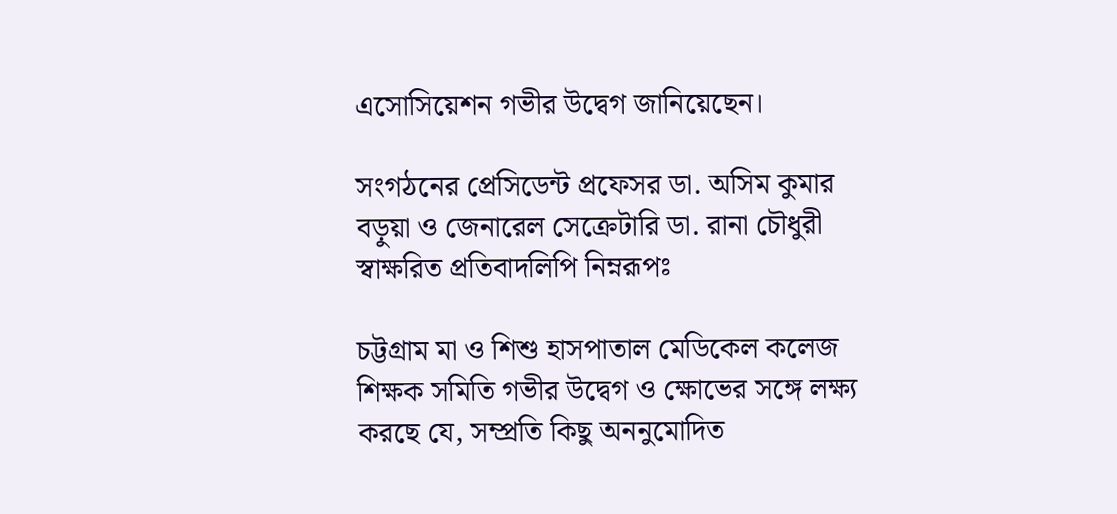এসোসিয়েশন গভীর উদ্বেগ জানিয়েছেন।

সংগঠনের প্রেসিডেন্ট প্রফেসর ডা. অসিম কুমার বড়ুয়া ও জেনারেল সেক্রেটারি ডা. রানা চৌধুরী স্বাক্ষরিত প্রতিবাদলিপি নিম্নরূপঃ

চট্টগ্রাম মা ও শিশু হাসপাতাল মেডিকেল কলেজ শিক্ষক সমিতি গভীর উদ্বেগ ও ক্ষোভের সঙ্গে লক্ষ্য করছে যে, সম্প্রতি কিছু অননুমোদিত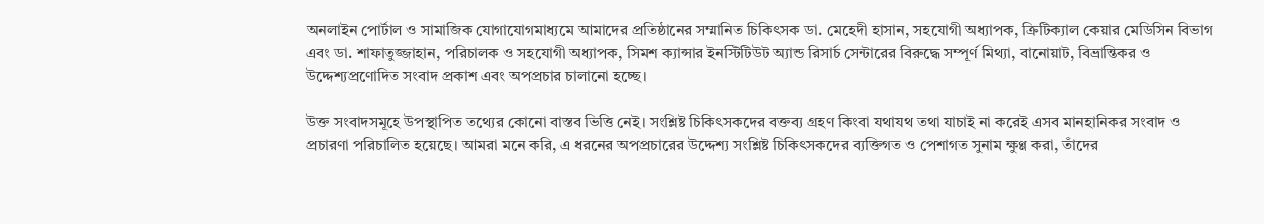অনলাইন পোর্টাল ও সামাজিক যোগাযোগমাধ্যমে আমাদের প্রতিষ্ঠানের সম্মানিত চিকিৎসক ডা. মেহেদী হাসান, সহযোগী অধ্যাপক, ক্রিটিক্যাল কেয়ার মেডিসিন বিভাগ এবং ডা. শাফাতুজ্জাহান, পরিচালক ও সহযোগী অধ্যাপক, সিমশ ক্যান্সার ইনস্টিটিউট অ্যান্ড রিসার্চ সেন্টারের বিরুদ্ধে সম্পূর্ণ মিথ্যা, বানোয়াট, বিভ্রান্তিকর ও উদ্দেশ্যপ্রণোদিত সংবাদ প্রকাশ এবং অপপ্রচার চালানো হচ্ছে।

উক্ত সংবাদসমূহে উপস্থাপিত তথ্যের কোনো বাস্তব ভিত্তি নেই। সংশ্লিষ্ট চিকিৎসকদের বক্তব্য গ্রহণ কিংবা যথাযথ তথা যাচাই না করেই এসব মানহানিকর সংবাদ ও প্রচারণা পরিচালিত হয়েছে। আমরা মনে করি, এ ধরনের অপপ্রচারের উদ্দেশ্য সংশ্লিষ্ট চিকিৎসকদের ব্যক্তিগত ও পেশাগত সুনাম ক্ষুণ্ণ করা, তাঁদের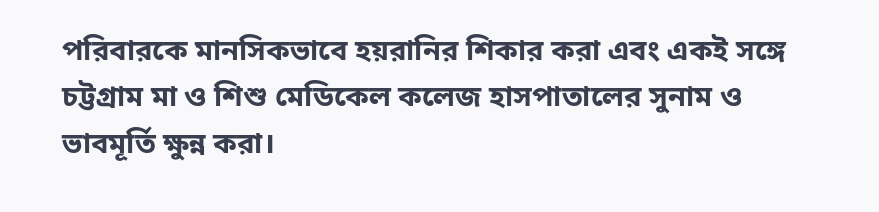পরিবারকে মানসিকভাবে হয়রানির শিকার করা এবং একই সঙ্গে চট্টগ্রাম মা ও শিশু মেডিকেল কলেজ হাসপাতালের সুনাম ও ভাবমূর্তি ক্ষুন্ন করা।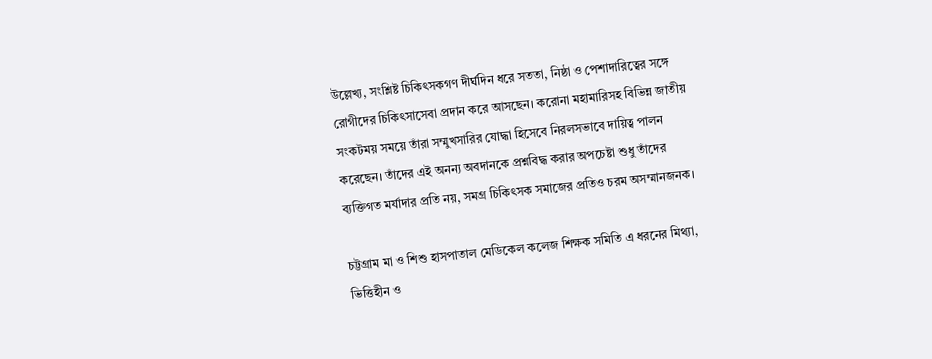উল্লেখ্য, সংশ্লিষ্ট চিকিৎসকগণ দীর্ঘদিন ধরে সততা, নিষ্ঠা ও পেশাদারিত্বের সঙ্গে রোগীদের চিকিৎসাসেবা প্রদান করে আসছেন। করোনা মহামারিসহ বিভিন্ন জাতীয় সংকটময় সময়ে তাঁরা সম্মুখসারির যোদ্ধা হিসেবে নিরলসভাবে দায়িত্ব পালন করেছেন। তাঁদের এই অনন্য অবদানকে প্রশ্নবিদ্ধ করার অপচেষ্টা শুধু তাঁদের ব্যক্তিগত মর্যাদার প্রতি নয়, সমগ্র চিকিৎসক সমাজের প্রতিও চরম অসম্মানজনক।

চট্টগ্রাম মা ও শিশু হাসপাতাল মেডিকেল কলেজ শিক্ষক সমিতি এ ধরনের মিথ্যা, ভিত্তিহীন ও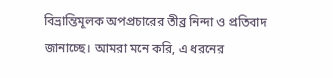বিভ্রান্তিমূলক অপপ্রচারের তীব্র নিন্দা ও প্রতিবাদ জানাচ্ছে। আমরা মনে করি, এ ধরনের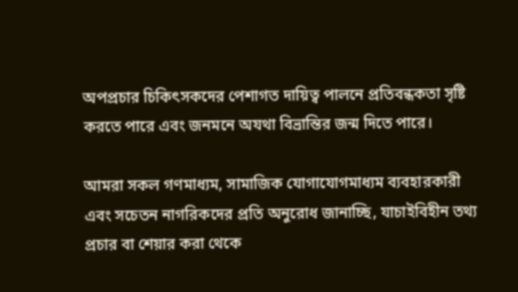অপপ্রচার চিকিৎসকদের পেশাগত দায়িত্ব পালনে প্রতিবন্ধকতা সৃষ্টি করতে পারে এবং জনমনে অযথা বিভ্রান্তির জন্ম দিতে পারে।

আমরা সকল গণমাধ্যম, সামাজিক যোগাযোগমাধ্যম ব্যবহারকারী এবং সচেতন নাগরিকদের প্রতি অনুরোধ জানাচ্ছি, যাচাইবিহীন তথ্য প্রচার বা শেয়ার করা থেকে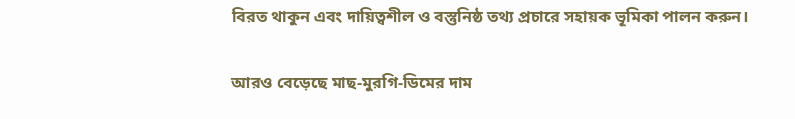বিরত থাকুন এবং দায়িত্বশীল ও বস্তুনিষ্ঠ তথ্য প্রচারে সহায়ক ভূমিকা পালন করুন।

আরও বেড়েছে মাছ-মুরগি-ডিমের দাম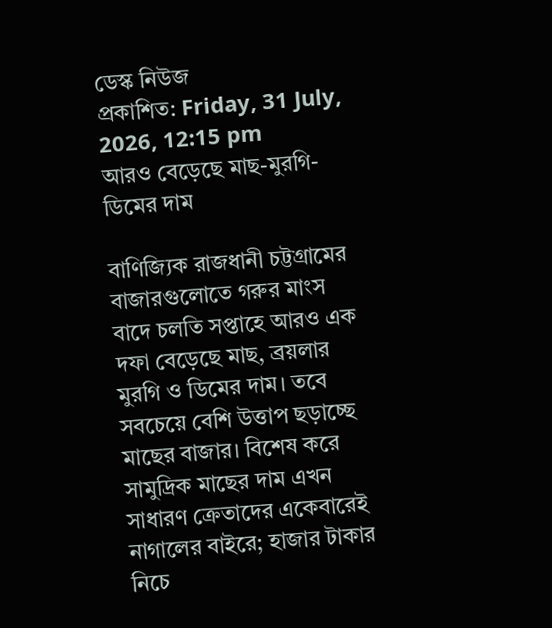ডেস্ক নিউজ
প্রকাশিত: Friday, 31 July, 2026, 12:15 pm
আরও বেড়েছে মাছ-মুরগি-ডিমের দাম

বাণিজ্যিক রাজধানী চট্টগ্রামের বাজারগুলোতে গরুর মাংস বাদে চলতি সপ্তাহে আরও এক দফা বেড়েছে মাছ, ব্রয়লার মুরগি ও ডিমের দাম। তবে সবচেয়ে বেশি উত্তাপ ছড়াচ্ছে মাছের বাজার। বিশেষ করে সামুদ্রিক মাছের দাম এখন সাধারণ ক্রেতাদের একেবারেই নাগালের বাইরে; হাজার টাকার নিচে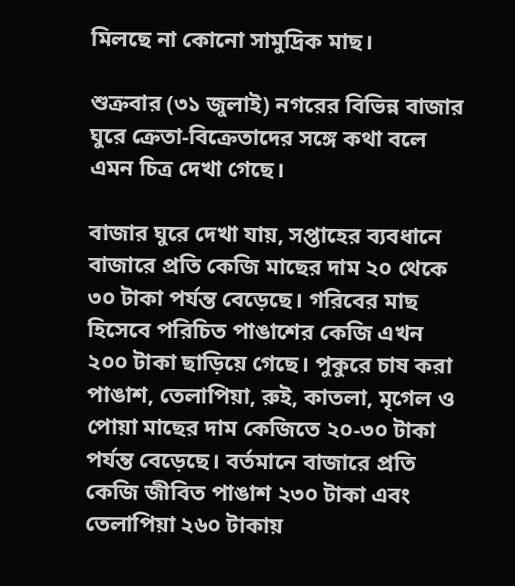মিলছে না কোনো সামুদ্রিক মাছ।

শুক্রবার (৩১ জুলাই) নগরের বিভিন্ন বাজার ঘুরে ক্রেতা-বিক্রেতাদের সঙ্গে কথা বলে এমন চিত্র দেখা গেছে।

বাজার ঘুরে দেখা যায়, সপ্তাহের ব্যবধানে বাজারে প্রতি কেজি মাছের দাম ২০ থেকে ৩০ টাকা পর্যন্ত বেড়েছে। গরিবের মাছ হিসেবে পরিচিত পাঙাশের কেজি এখন ২০০ টাকা ছাড়িয়ে গেছে। পুকুরে চাষ করা পাঙাশ, তেলাপিয়া, রুই, কাতলা, মৃগেল ও পোয়া মাছের দাম কেজিতে ২০-৩০ টাকা পর্যন্ত বেড়েছে। বর্তমানে বাজারে প্রতি কেজি জীবিত পাঙাশ ২৩০ টাকা এবং তেলাপিয়া ২৬০ টাকায়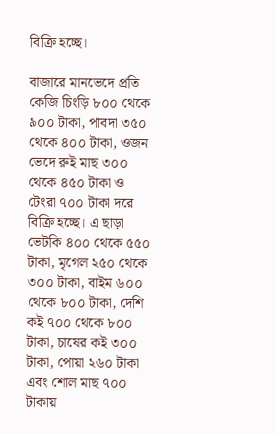বিক্রি হচ্ছে।

বাজারে মানভেদে প্রতি কেজি চিংড়ি ৮০০ থেকে ৯০০ টাকা, পাবদা ৩৫০ থেকে ৪০০ টাকা, ওজন ভেদে রুই মাছ ৩০০ থেকে ৪৫০ টাকা ও টেংরা ৭০০ টাকা দরে বিক্রি হচ্ছে। এ ছাড়া ভেটকি ৪০০ থেকে ৫৫০ টাকা, মৃগেল ২৫০ থেকে ৩০০ টাকা, বাইম ৬০০ থেকে ৮০০ টাকা, দেশি কই ৭০০ থেকে ৮০০ টাকা, চাষের কই ৩০০ টাকা, পোয়া ২৬০ টাকা এবং শোল মাছ ৭০০ টাকায়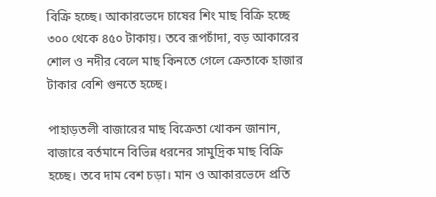বিক্রি হচ্ছে। আকারভেদে চাষের শিং মাছ বিক্রি হচ্ছে ৩০০ থেকে ৪৫০ টাকায়। তবে রূপচাঁদা, বড় আকারের শোল ও নদীর বেলে মাছ কিনতে গেলে ক্রেতাকে হাজার টাকার বেশি গুনতে হচ্ছে।

পাহাড়তলী বাজারের মাছ বিক্রেতা খোকন জানান, বাজারে বর্তমানে বিভিন্ন ধরনের সামুদ্রিক মাছ বিক্রি হচ্ছে। তবে দাম বেশ চড়া। মান ও আকারভেদে প্রতি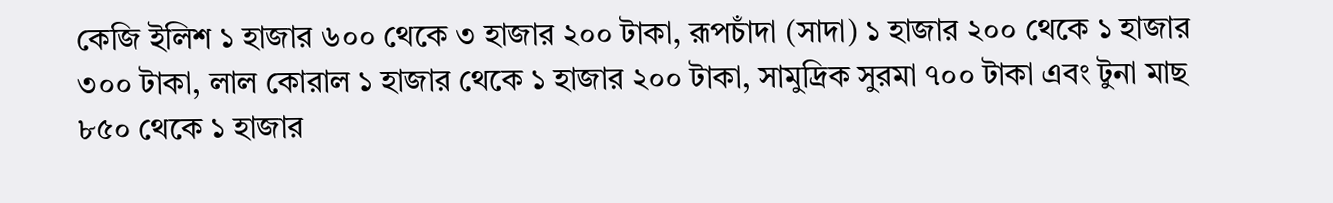কেজি ইলিশ ১ হাজার ৬০০ থেকে ৩ হাজার ২০০ টাকা, রূপচাঁদা (সাদা) ১ হাজার ২০০ থেকে ১ হাজার ৩০০ টাকা, লাল কোরাল ১ হাজার থেকে ১ হাজার ২০০ টাকা, সামুদ্রিক সুরমা ৭০০ টাকা এবং টুনা মাছ ৮৫০ থেকে ১ হাজার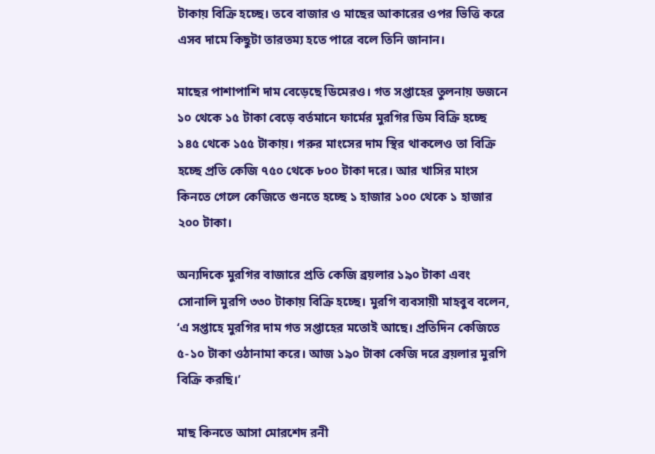টাকায় বিক্রি হচ্ছে। তবে বাজার ও মাছের আকারের ওপর ভিত্তি করে এসব দামে কিছুটা তারতম্য হতে পারে বলে তিনি জানান।

মাছের পাশাপাশি দাম বেড়েছে ডিমেরও। গত সপ্তাহের তুলনায় ডজনে ১০ থেকে ১৫ টাকা বেড়ে বর্তমানে ফার্মের মুরগির ডিম বিক্রি হচ্ছে ১৪৫ থেকে ১৫৫ টাকায়। গরুর মাংসের দাম স্থির থাকলেও তা বিক্রি হচ্ছে প্রতি কেজি ৭৫০ থেকে ৮০০ টাকা দরে। আর খাসির মাংস কিনতে গেলে কেজিতে গুনতে হচ্ছে ১ হাজার ১০০ থেকে ১ হাজার ২০০ টাকা।

অন্যদিকে মুরগির বাজারে প্রতি কেজি ব্রয়লার ১৯০ টাকা এবং সোনালি মুরগি ৩৩০ টাকায় বিক্রি হচ্ছে। মুরগি ব্যবসায়ী মাহবুব বলেন, ‘এ সপ্তাহে মুরগির দাম গত সপ্তাহের মতোই আছে। প্রতিদিন কেজিতে ৫-১০ টাকা ওঠানামা করে। আজ ১৯০ টাকা কেজি দরে ব্রয়লার মুরগি বিক্রি করছি।’

মাছ কিনতে আসা মোরশেদ রনী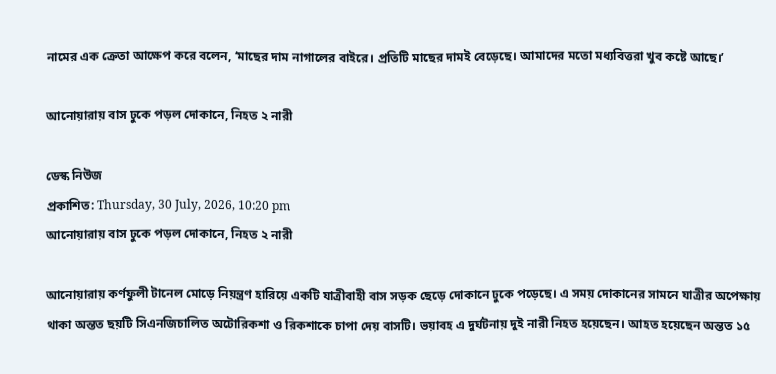নামের এক ক্রেতা আক্ষেপ করে বলেন, ‘মাছের দাম নাগালের বাইরে। প্রতিটি মাছের দামই বেড়েছে। আমাদের মতো মধ্যবিত্তরা খুব কষ্টে আছে।’

আনোয়ারায় বাস ঢুকে পড়ল দোকানে, নিহত ২ নারী

ডেস্ক নিউজ
প্রকাশিত: Thursday, 30 July, 2026, 10:20 pm
আনোয়ারায় বাস ঢুকে পড়ল দোকানে, নিহত ২ নারী

আনোয়ারায় কর্ণফুলী টানেল মোড়ে নিয়ন্ত্রণ হারিয়ে একটি যাত্রীবাহী বাস সড়ক ছেড়ে দোকানে ঢুকে পড়েছে। এ সময় দোকানের সামনে যাত্রীর অপেক্ষায় থাকা অন্তত ছয়টি সিএনজিচালিত অটোরিকশা ও রিকশাকে চাপা দেয় বাসটি। ভয়াবহ এ দুর্ঘটনায় দুই নারী নিহত হয়েছেন। আহত হয়েছেন অন্তত ১৫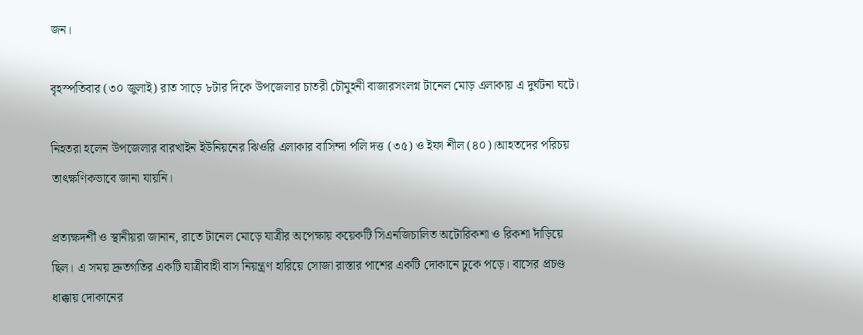জন।

বৃহস্পতিবার (৩০ জুলাই) রাত সাড়ে ৮টার দিকে উপজেলার চাতরী চৌমুহনী বাজারসংলগ্ন টানেল মোড় এলাকায় এ দুর্ঘটনা ঘটে।

নিহতরা হলেন উপজেলার বারখাইন ইউনিয়নের ঝিওরি এলাকার বাসিন্দা পলি দত্ত (৩৫) ও ইফা শীল (৪০)।আহতদের পরিচয় তাৎক্ষণিকভাবে জানা যায়নি।

প্রত্যক্ষদর্শী ও স্থানীয়রা জানান, রাতে টানেল মোড়ে যাত্রীর অপেক্ষায় কয়েকটি সিএনজিচালিত অটোরিকশা ও রিকশা দাঁড়িয়ে ছিল। এ সময় দ্রুতগতির একটি যাত্রীবাহী বাস নিয়ন্ত্রণ হারিয়ে সোজা রাস্তার পাশের একটি দোকানে ঢুকে পড়ে। বাসের প্রচণ্ড ধাক্কায় দোকানের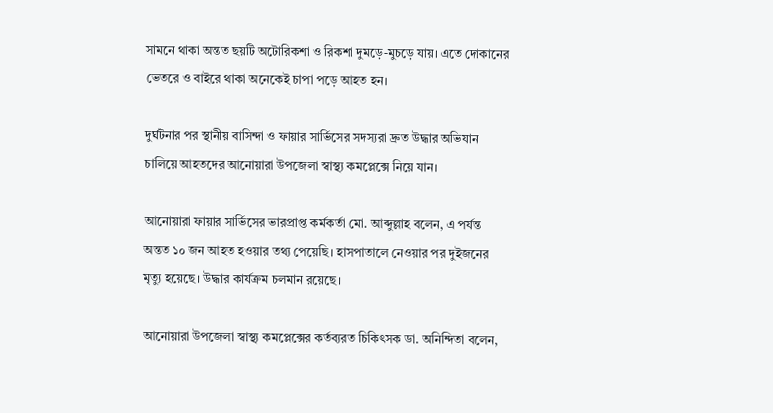সামনে থাকা অন্তত ছয়টি অটোরিকশা ও রিকশা দুমড়ে-মুচড়ে যায়। এতে দোকানের ভেতরে ও বাইরে থাকা অনেকেই চাপা পড়ে আহত হন।

দুর্ঘটনার পর স্থানীয় বাসিন্দা ও ফায়ার সার্ভিসের সদস্যরা দ্রুত উদ্ধার অভিযান চালিয়ে আহতদের আনোয়ারা উপজেলা স্বাস্থ্য কমপ্লেক্সে নিয়ে যান।

আনোয়ারা ফায়ার সার্ভিসের ভারপ্রাপ্ত কর্মকর্তা মো. আব্দুল্লাহ বলেন, এ পর্যন্ত অন্তত ১০ জন আহত হওয়ার তথ্য পেয়েছি। হাসপাতালে নেওয়ার পর দুইজনের মৃত্যু হয়েছে। উদ্ধার কার্যক্রম চলমান রয়েছে।

আনোয়ারা উপজেলা স্বাস্থ্য কমপ্লেক্সের কর্তব্যরত চিকিৎসক ডা. অনিন্দিতা বলেন,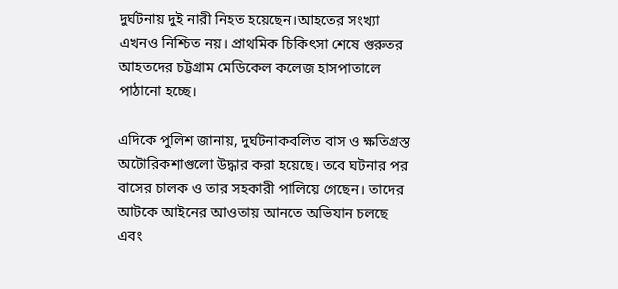দুর্ঘটনায় দুই নারী নিহত হয়েছেন।আহতের সংখ্যা এখনও নিশ্চিত নয়। প্রাথমিক চিকিৎসা শেষে গুরুতর আহতদের চট্টগ্রাম মেডিকেল কলেজ হাসপাতালে পাঠানো হচ্ছে।

এদিকে পুলিশ জানায়, দুর্ঘটনাকবলিত বাস ও ক্ষতিগ্রস্ত অটোরিকশাগুলো উদ্ধার করা হয়েছে। তবে ঘটনার পর বাসের চালক ও তার সহকারী পালিয়ে গেছেন। তাদের আটকে আইনের আওতায় আনতে অভিযান চলছে এবং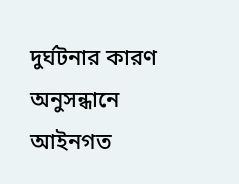দুর্ঘটনার কারণ অনুসন্ধানে আইনগত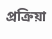প্রক্রিয়া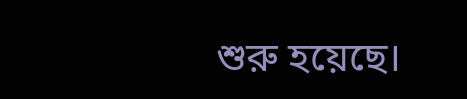শুরু হয়েছে।